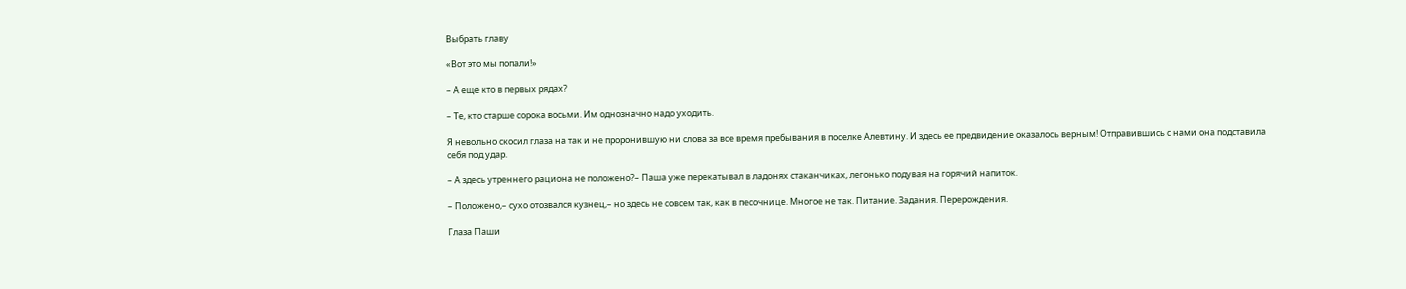Выбрать главу

«Вот это мы попали!»

– А еще кто в первых рядах?

– Те, кто старше сорока восьми. Им однозначно надо уходить.

Я невольно скосил глаза на так и не проронившую ни слова за все время пребывания в поселке Алевтину. И здесь ее предвидение оказалось верным! Отправившись с нами она подставила себя под удар.

– А здесь утреннего рациона не положено?– Паша уже перекатывал в ладонях стаканчиках, легонько подувая на горячий напиток.

– Положено,– сухо отозвался кузнец,– но здесь не совсем так, как в песочнице. Многое не так. Питание. Задания. Перерождения.

Глаза Паши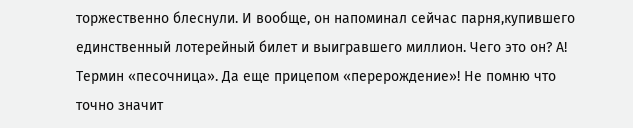торжественно блеснули. И вообще, он напоминал сейчас парня,купившего единственный лотерейный билет и выигравшего миллион. Чего это он? А! Термин «песочница». Да еще прицепом «перерождение»! Не помню что точно значит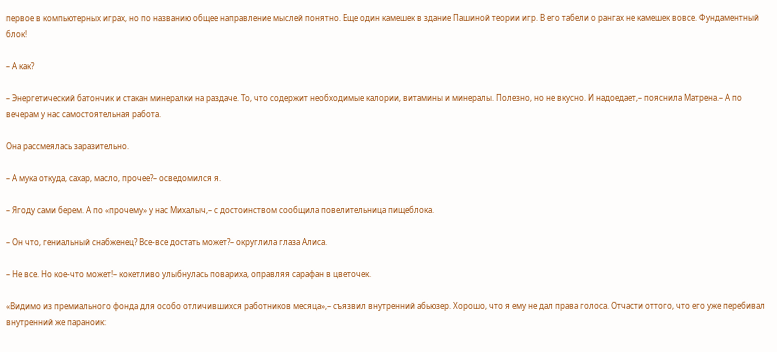первое в компьютерных играх, но по названию общее направление мыслей понятно. Еще один камешек в здание Пашиной теории игр. В его табели о рангах не камешек вовсе. Фундаментный блок!

– А как?

– Энергетический батончик и стакан минералки на раздаче. То, что содержит необходимые калории, витамины и минералы. Полезно, но не вкусно. И надоедает,– пояснила Матрена.– А по вечерам у нас самостоятельная работа.

Она рассмеялась заразительно.

– А мука откуда, сахар, масло, прочее?– осведомился я.

– Ягоду сами берем. А по «прочему» у нас Михалыч,– с достоинством сообщила повелительница пищеблока.

– Он что, гениальный снабженец? Все-все достать может?– округлила глаза Алиса.

– Не все. Но кое-что может!– кокетливо улыбнулась повариха, оправляя сарафан в цветочек.

«Видимо из премиального фонда для особо отличившихся работников месяца»,– съязвил внутренний абьюзер. Хорошо, что я ему не дал права голоса. Отчасти оттого, что его уже перебивал внутренний же параноик: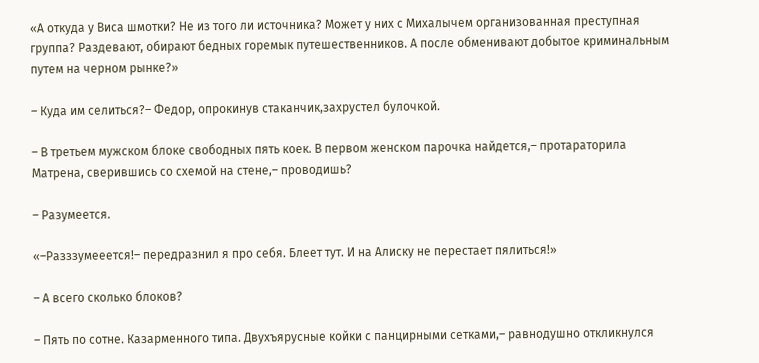«А откуда у Виса шмотки? Не из того ли источника? Может у них с Михалычем организованная преступная группа? Раздевают, обирают бедных горемык путешественников. А после обменивают добытое криминальным путем на черном рынке?»

– Куда им селиться?– Федор, опрокинув стаканчик,захрустел булочкой.

– В третьем мужском блоке свободных пять коек. В первом женском парочка найдется,– протараторила Матрена, сверившись со схемой на стене,– проводишь?

– Разумеется.

«–Разззумееется!– передразнил я про себя. Блеет тут. И на Алиску не перестает пялиться!»

– А всего сколько блоков?

– Пять по сотне. Казарменного типа. Двухъярусные койки с панцирными сетками,– равнодушно откликнулся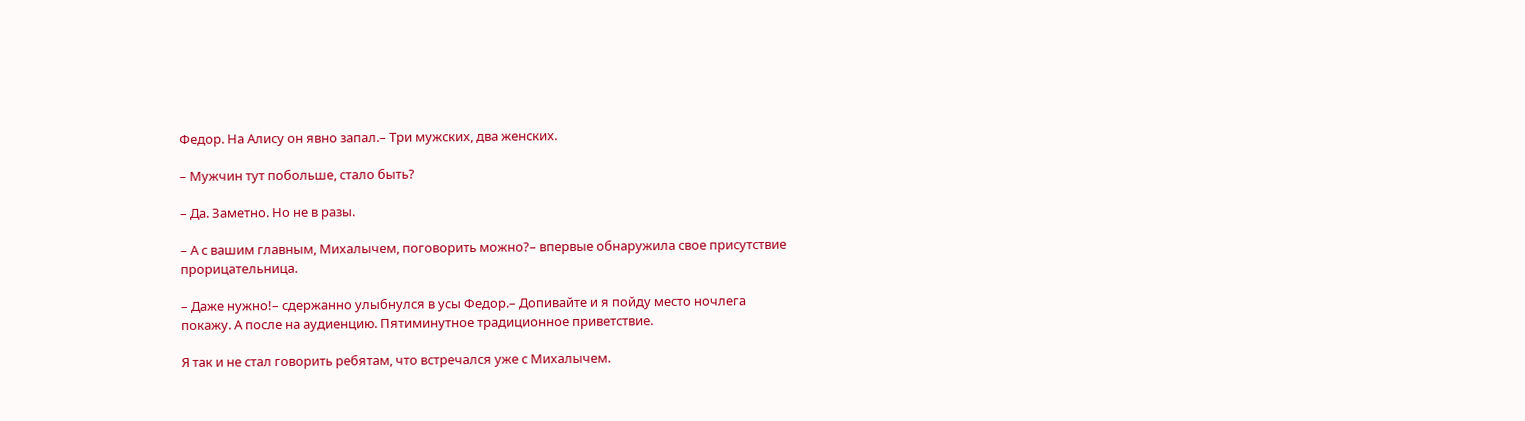Федор. На Алису он явно запал.– Три мужских, два женских.

– Мужчин тут побольше, стало быть?

– Да. Заметно. Но не в разы.

– А с вашим главным, Михалычем, поговорить можно?– впервые обнаружила свое присутствие прорицательница.

– Даже нужно!– сдержанно улыбнулся в усы Федор.– Допивайте и я пойду место ночлега покажу. А после на аудиенцию. Пятиминутное традиционное приветствие.

Я так и не стал говорить ребятам, что встречался уже с Михалычем.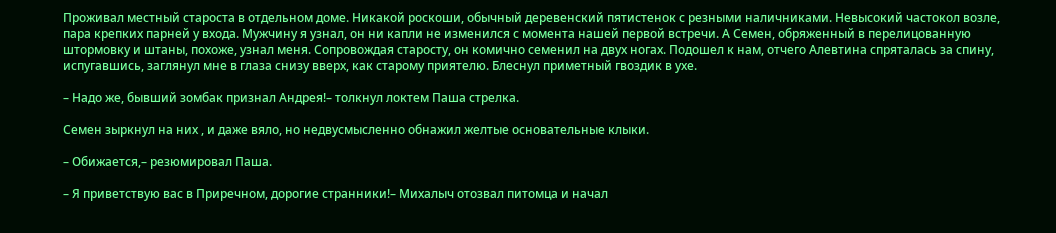Проживал местный староста в отдельном доме. Никакой роскоши, обычный деревенский пятистенок с резными наличниками. Невысокий частокол возле, пара крепких парней у входа. Мужчину я узнал, он ни капли не изменился с момента нашей первой встречи. А Семен, обряженный в перелицованную штормовку и штаны, похоже, узнал меня. Сопровождая старосту, он комично семенил на двух ногах. Подошел к нам, отчего Алевтина спряталась за спину, испугавшись, заглянул мне в глаза снизу вверх, как старому приятелю. Блеснул приметный гвоздик в ухе.

– Надо же, бывший зомбак признал Андрея!– толкнул локтем Паша стрелка.

Семен зыркнул на них , и даже вяло, но недвусмысленно обнажил желтые основательные клыки.

– Обижается,– резюмировал Паша.

– Я приветствую вас в Приречном, дорогие странники!– Михалыч отозвал питомца и начал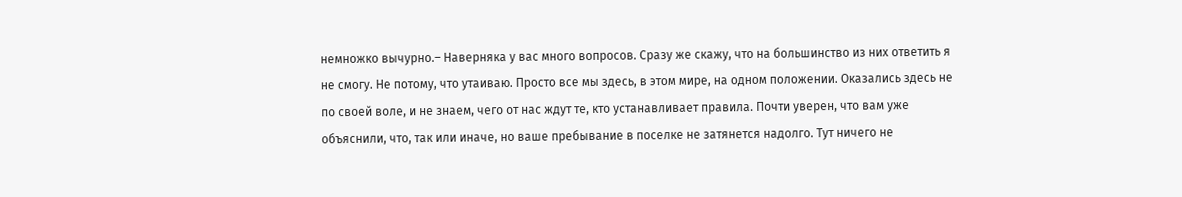немножко вычурно.– Наверняка у вас много вопросов. Сразу же скажу, что на большинство из них ответить я не смогу. Не потому, что утаиваю. Просто все мы здесь, в этом мире, на одном положении. Оказались здесь не по своей воле, и не знаем, чего от нас ждут те, кто устанавливает правила. Почти уверен, что вам уже объяснили, что, так или иначе, но ваше пребывание в поселке не затянется надолго. Тут ничего не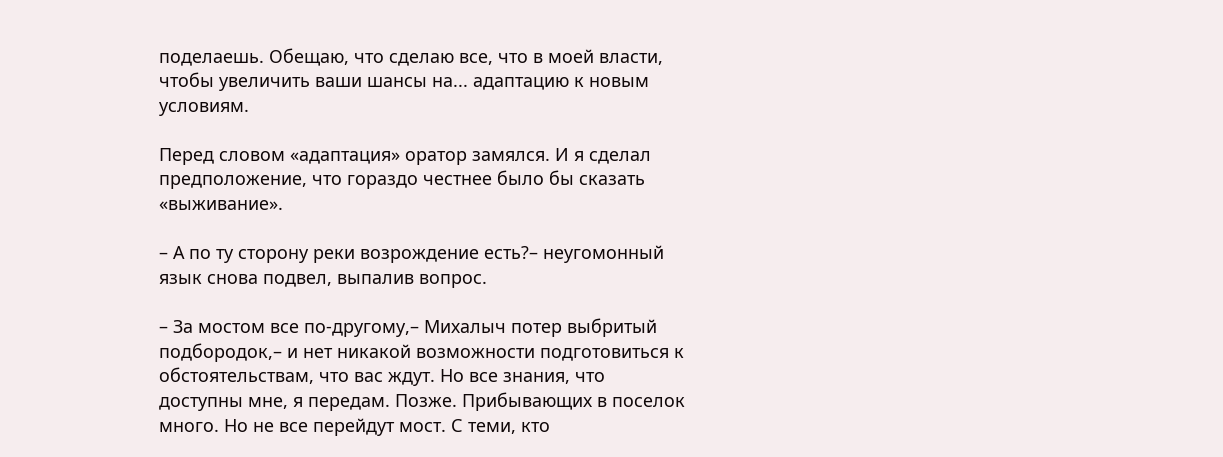поделаешь. Обещаю, что сделаю все, что в моей власти, чтобы увеличить ваши шансы на... адаптацию к новым условиям.

Перед словом «адаптация» оратор замялся. И я сделал предположение, что гораздо честнее было бы сказать «выживание».

– А по ту сторону реки возрождение есть?– неугомонный язык снова подвел, выпалив вопрос.

– За мостом все по-другому,– Михалыч потер выбритый подбородок,– и нет никакой возможности подготовиться к обстоятельствам, что вас ждут. Но все знания, что доступны мне, я передам. Позже. Прибывающих в поселок много. Но не все перейдут мост. С теми, кто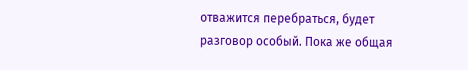отважится перебраться, будет разговор особый. Пока же общая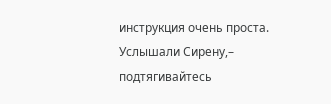инструкция очень проста. Услышали Сирену,– подтягивайтесь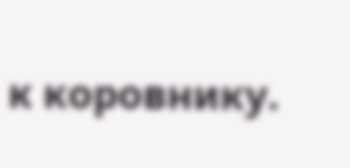к коровнику.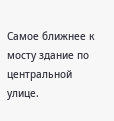Самое ближнее к мосту здание по центральной улице.